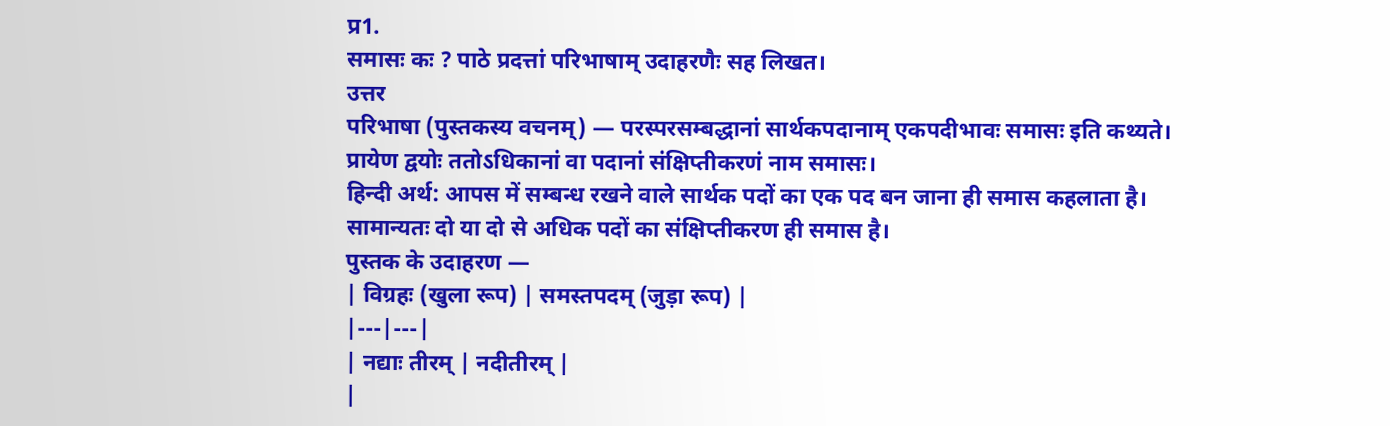प्र1.
समासः कः ? पाठे प्रदत्तां परिभाषाम् उदाहरणैः सह लिखत।
उत्तर
परिभाषा (पुस्तकस्य वचनम्) — परस्परसम्बद्धानां सार्थकपदानाम् एकपदीभावः समासः इति कथ्यते। प्रायेण द्वयोः ततोऽधिकानां वा पदानां संक्षिप्तीकरणं नाम समासः।
हिन्दी अर्थ: आपस में सम्बन्ध रखने वाले सार्थक पदों का एक पद बन जाना ही समास कहलाता है। सामान्यतः दो या दो से अधिक पदों का संक्षिप्तीकरण ही समास है।
पुस्तक के उदाहरण —
| विग्रहः (खुला रूप) | समस्तपदम् (जुड़ा रूप) |
|---|---|
| नद्याः तीरम् | नदीतीरम् |
|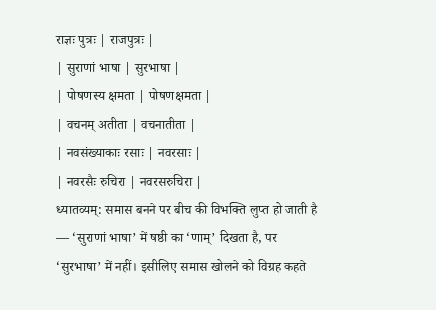राज्ञः पुत्रः | राजपुत्रः |
| सुराणां भाषा | सुरभाषा |
| पोषणस्य क्षमता | पोषणक्षमता |
| वचनम् अतीता | वचनातीता |
| नवसंख्याकाः रसाः | नवरसाः |
| नवरसैः रुचिरा | नवरसरुचिरा |
ध्यातव्यम्: समास बनने पर बीच की विभक्ति लुप्त हो जाती है — ‘सुराणां भाषा’ में षष्ठी का ‘णाम्’ दिखता है, पर ‘सुरभाषा’ में नहीं। इसीलिए समास खोलने को विग्रह कहते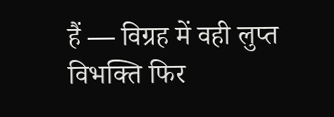हैं — विग्रह में वही लुप्त विभक्ति फिर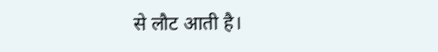से लौट आती है।